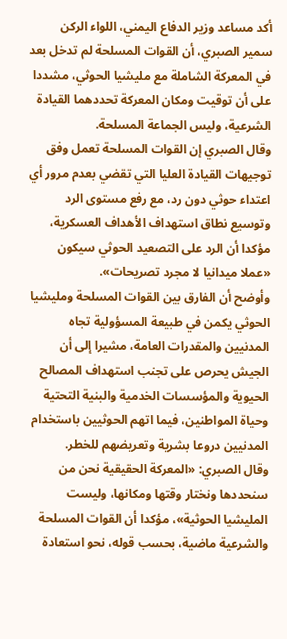أكد مساعد وزير الدفاع اليمني، اللواء الركن سمير الصبري، أن القوات المسلحة لم تدخل بعد في المعركة الشاملة مع مليشيا الحوثي، مشددا على أن توقيت ومكان المعركة تحددهما القيادة الشرعية، وليس الجماعة المسلحة.
وقال الصبري إن القوات المسلحة تعمل وفق توجيهات القيادة العليا التي تقضي بعدم مرور أي اعتداء حوثي دون رد، مع رفع مستوى الرد وتوسيع نطاق استهداف الأهداف العسكرية، مؤكدا أن الرد على التصعيد الحوثي سيكون «عملا ميدانيا لا مجرد تصريحات».
وأوضح أن الفارق بين القوات المسلحة ومليشيا الحوثي يكمن في طبيعة المسؤولية تجاه المدنيين والمقدرات العامة، مشيرا إلى أن الجيش يحرص على تجنب استهداف المصالح الحيوية والمؤسسات الخدمية والبنية التحتية وحياة المواطنين، فيما اتهم الحوثيين باستخدام المدنيين دروعا بشرية وتعريضهم للخطر.
وقال الصبري: «المعركة الحقيقية نحن من سنحددها ونختار وقتها ومكانها، وليست المليشيا الحوثية»، مؤكدا أن القوات المسلحة والشرعية ماضية، بحسب قوله، نحو استعادة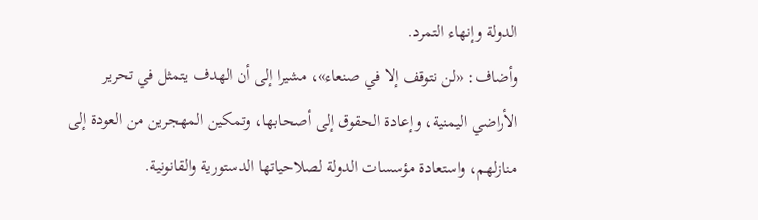الدولة وإنهاء التمرد.
وأضاف: «لن نتوقف إلا في صنعاء»، مشيرا إلى أن الهدف يتمثل في تحرير الأراضي اليمنية، وإعادة الحقوق إلى أصحابها، وتمكين المهجرين من العودة إلى منازلهم، واستعادة مؤسسات الدولة لصلاحياتها الدستورية والقانونية.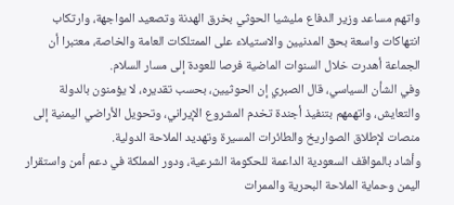واتهم مساعد وزير الدفاع مليشيا الحوثي بخرق الهدنة وتصعيد المواجهة، وارتكاب انتهاكات واسعة بحق المدنيين والاستيلاء على الممتلكات العامة والخاصة، معتبرا أن الجماعة أهدرت خلال السنوات الماضية فرصا للعودة إلى مسار السلام.
وفي الشأن السياسي، قال الصبري إن الحوثيين، بحسب تقديره، لا يؤمنون بالدولة والتعايش، واتهمهم بتنفيذ أجندة تخدم المشروع الإيراني، وتحويل الأراضي اليمنية إلى منصات لإطلاق الصواريخ والطائرات المسيرة وتهديد الملاحة الدولية.
وأشاد بالمواقف السعودية الداعمة للحكومة الشرعية، ودور المملكة في دعم أمن واستقرار اليمن وحماية الملاحة البحرية والممرات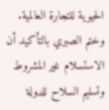الحيوية للتجارة العالمية.
وختم الصبري بالتأكيد أن الاستسلام غير المشروط وتسليم السلاح للدولة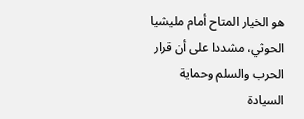هو الخيار المتاح أمام مليشيا الحوثي، مشددا على أن قرار الحرب والسلم وحماية السيادة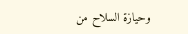وحيازة السلاح من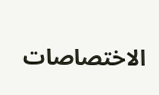الاختصاصات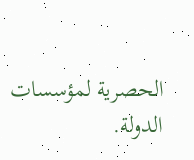الحصرية لمؤسسات الدولة.